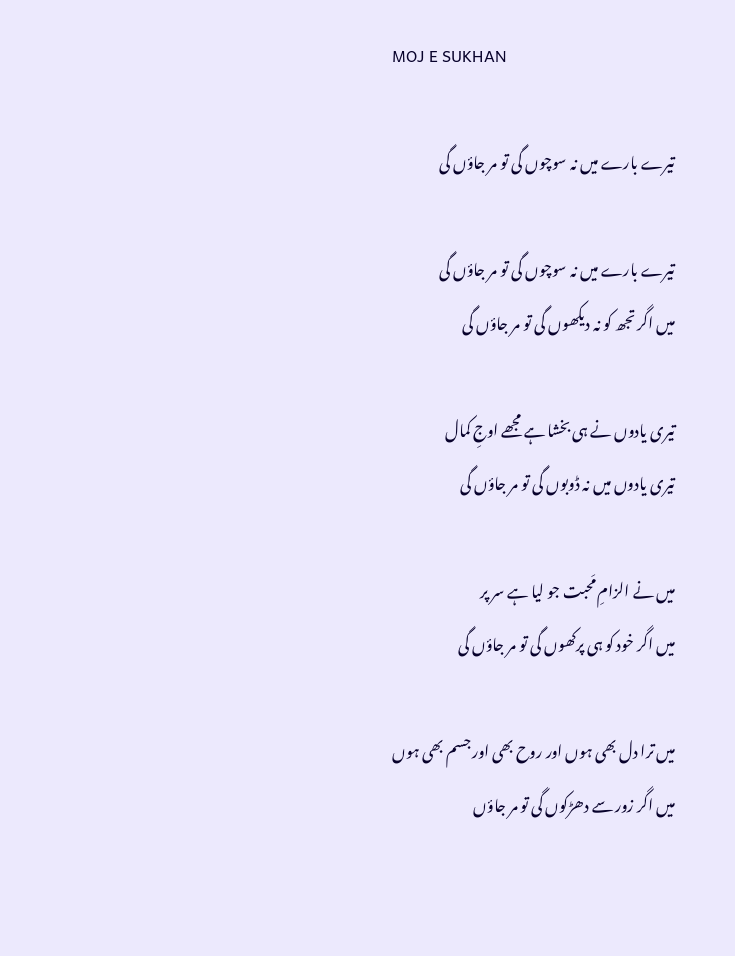MOJ E SUKHAN

تیرے بارے میں نہ سوچوں گی تو مر جاؤں گی

تیرے بارے میں نہ سوچوں گی تو مر جاؤں گی
میں اگر تجھ کو نہ دیکھوں گی تو مر جاؤں گی

تیری یادوں نے ہی بخشا ہے مجھے اوجِ کمال
تیری یادوں میں نہ ڈوبوں گی تو مر جاؤں گی

میں نے الزامِ مَحبت جو لیا ہے سر پر
میں اگر خود کو ہی پرکھوں گی تو مر جاؤں گی

میں ترا دل بھی ہوں اور روح بھی اور جسم بھی ہوں
میں اگر زور سے دھڑکوں گی تو مر جاؤں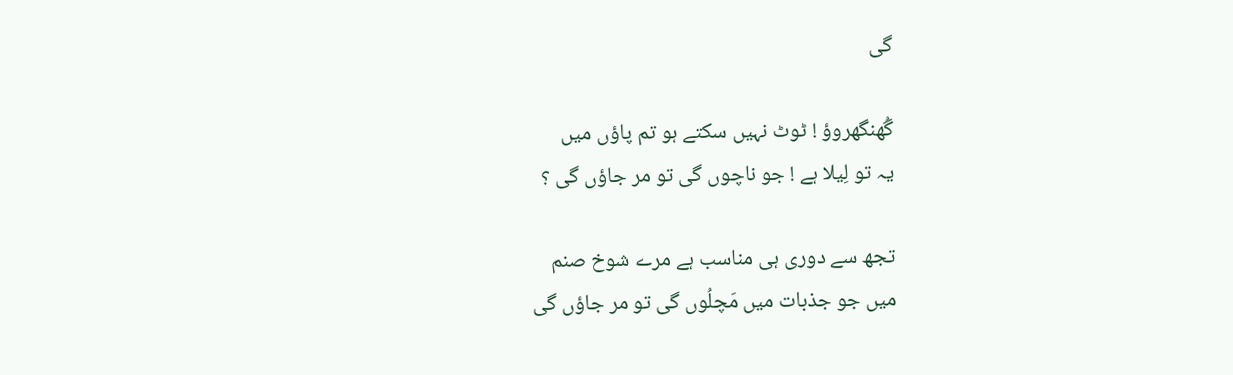گی

گُھنگھروؤ ! ٹوٹ نہیں سکتے ہو تم پاؤں میں
یہ تو لِیلا ہے ! جو ناچوں گی تو مر جاؤں گی ؟

تجھ سے دوری ہی مناسب ہے مرے شوخ صنم
میں جو جذبات میں مَچلُوں گی تو مر جاؤں گی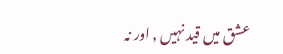عشق میں قید نہیں , اور نہ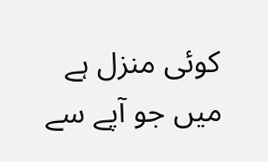کوئی منزل ہے
میں جو آپے سے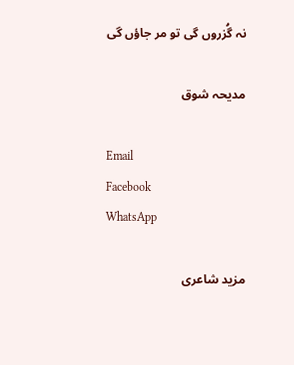نہ گُزروں گی تو مر جاؤں گی

مدیحہ شوق

Email
Facebook
WhatsApp

مزید شاعری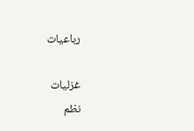رباعیات

غزلیات
نظم